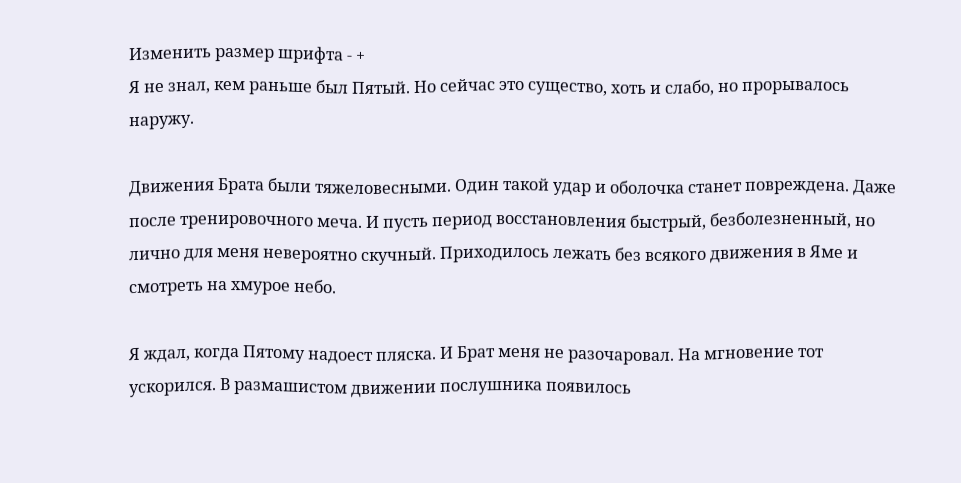Изменить размер шрифта - +
Я не знал, кем раньше был Пятый. Но сейчас это существо, хоть и слабо, но прорывалось наружу.

Движения Брата были тяжеловесными. Один такой удар и оболочка станет повреждена. Даже после тренировочного меча. И пусть период восстановления быстрый, безболезненный, но лично для меня невероятно скучный. Приходилось лежать без всякого движения в Яме и смотреть на хмурое небо.

Я ждал, когда Пятому надоест пляска. И Брат меня не разочаровал. На мгновение тот ускорился. В размашистом движении послушника появилось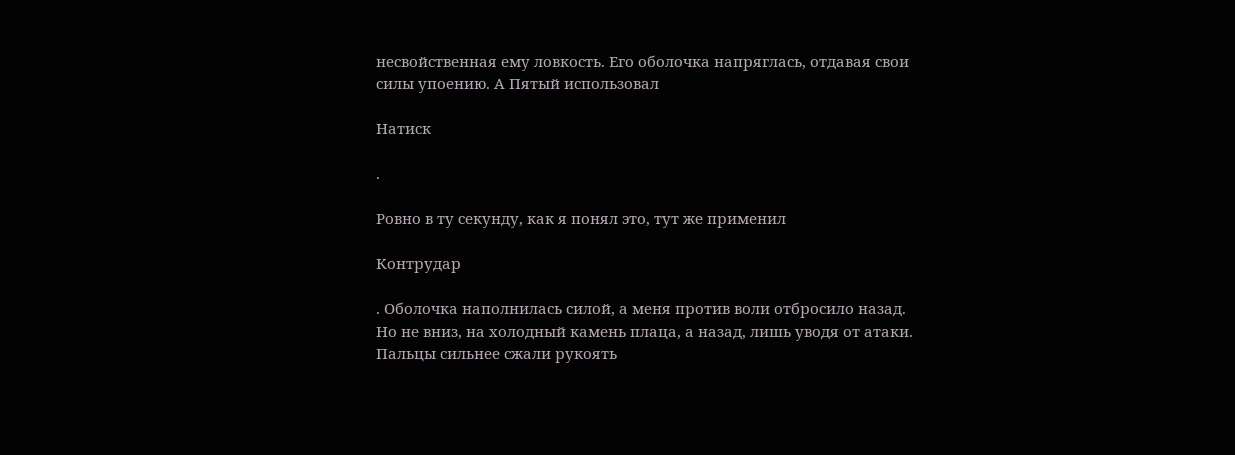несвойственная ему ловкость. Его оболочка напряглась, отдавая свои силы упоению. А Пятый использовал

Натиск

.

Ровно в ту секунду, как я понял это, тут же применил

Контрудар

. Оболочка наполнилась силой, а меня против воли отбросило назад. Но не вниз, на холодный камень плаца, а назад, лишь уводя от атаки. Пальцы сильнее сжали рукоять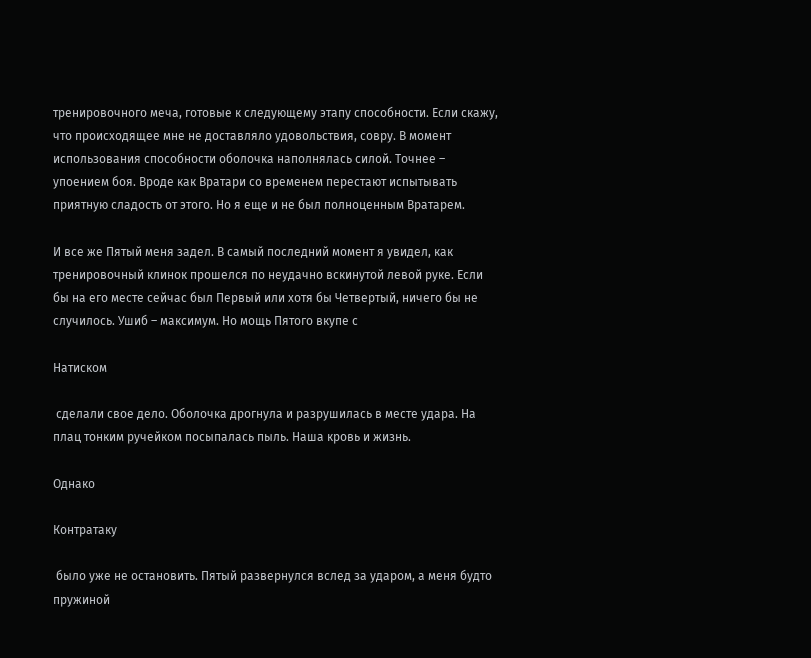тренировочного меча, готовые к следующему этапу способности. Если скажу, что происходящее мне не доставляло удовольствия, совру. В момент использования способности оболочка наполнялась силой. Точнее – упоением боя. Вроде как Вратари со временем перестают испытывать приятную сладость от этого. Но я еще и не был полноценным Вратарем.

И все же Пятый меня задел. В самый последний момент я увидел, как тренировочный клинок прошелся по неудачно вскинутой левой руке. Если бы на его месте сейчас был Первый или хотя бы Четвертый, ничего бы не случилось. Ушиб – максимум. Но мощь Пятого вкупе с

Натиском

 сделали свое дело. Оболочка дрогнула и разрушилась в месте удара. На плац тонким ручейком посыпалась пыль. Наша кровь и жизнь.

Однако

Контратаку

 было уже не остановить. Пятый развернулся вслед за ударом, а меня будто пружиной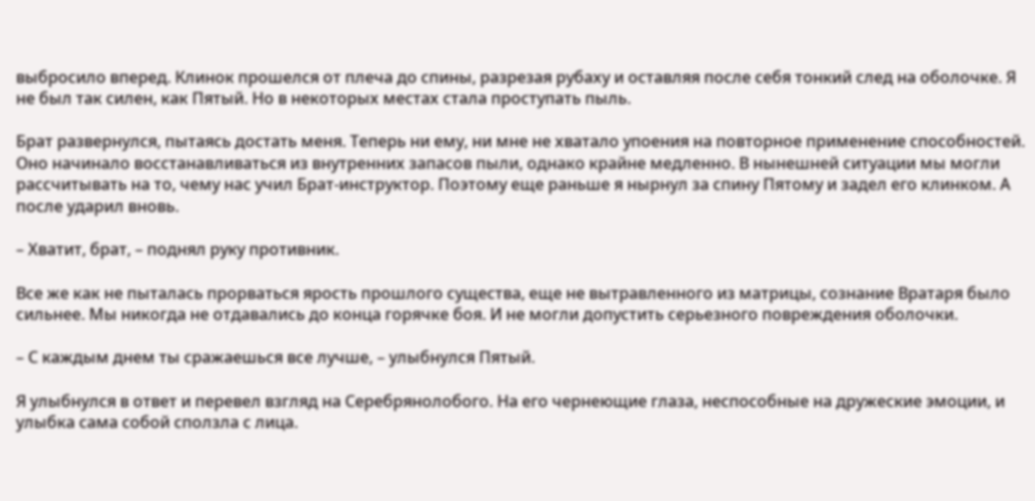выбросило вперед. Клинок прошелся от плеча до спины, разрезая рубаху и оставляя после себя тонкий след на оболочке. Я не был так силен, как Пятый. Но в некоторых местах стала проступать пыль.

Брат развернулся, пытаясь достать меня. Теперь ни ему, ни мне не хватало упоения на повторное применение способностей. Оно начинало восстанавливаться из внутренних запасов пыли, однако крайне медленно. В нынешней ситуации мы могли рассчитывать на то, чему нас учил Брат-инструктор. Поэтому еще раньше я нырнул за спину Пятому и задел его клинком. А после ударил вновь.

– Хватит, брат, – поднял руку противник.

Все же как не пыталась прорваться ярость прошлого существа, еще не вытравленного из матрицы, сознание Вратаря было сильнее. Мы никогда не отдавались до конца горячке боя. И не могли допустить серьезного повреждения оболочки.

– С каждым днем ты сражаешься все лучше, – улыбнулся Пятый.

Я улыбнулся в ответ и перевел взгляд на Серебрянолобого. На его чернеющие глаза, неспособные на дружеские эмоции, и улыбка сама собой сползла с лица.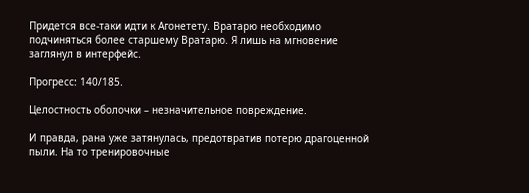Придется все-таки идти к Агонетету. Вратарю необходимо подчиняться более старшему Вратарю. Я лишь на мгновение заглянул в интерфейс.

Прогресс: 140/185.

Целостность оболочки – незначительное повреждение.

И правда, рана уже затянулась, предотвратив потерю драгоценной пыли. На то тренировочные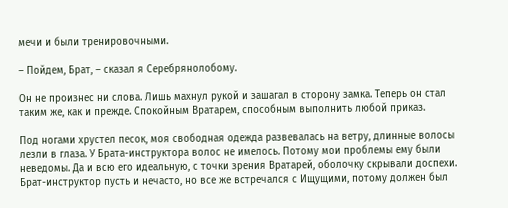мечи и были тренировочными.

– Пойдем, Брат, – сказал я Серебрянолобому.

Он не произнес ни слова. Лишь махнул рукой и зашагал в сторону замка. Теперь он стал таким же, как и прежде. Спокойным Вратарем, способным выполнить любой приказ.

Под ногами хрустел песок, моя свободная одежда развевалась на ветру, длинные волосы лезли в глаза. У Брата-инструктора волос не имелось. Потому мои проблемы ему были неведомы. Да и всю его идеальную, с точки зрения Вратарей, оболочку скрывали доспехи. Брат-инструктор пусть и нечасто, но все же встречался с Ищущими, потому должен был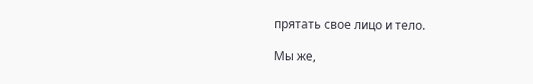прятать свое лицо и тело.

Мы же,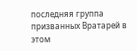последняя группа призванных Вратарей в этом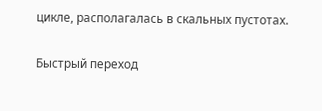цикле, располагалась в скальных пустотах.

Быстрый переход